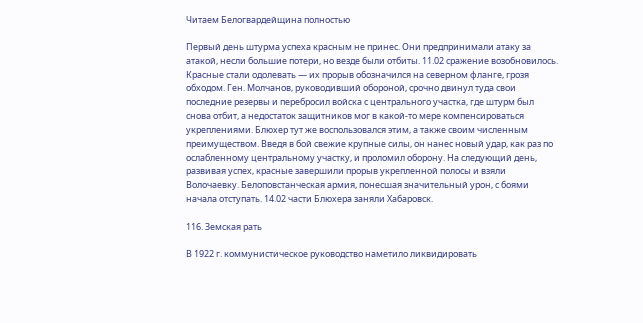Читаем Белогвардейщина полностью

Первый день штурма успеха красным не принес. Они предпринимали атаку за атакой, несли большие потери, но везде были отбиты. 11.02 сражение возобновилось. Красные стали одолевать — их прорыв обозначился на северном фланге, грозя обходом. Ген. Молчанов, руководивший обороной, срочно двинул туда свои последние резервы и перебросил войска с центрального участка, где штурм был снова отбит, а недостаток защитников мог в какой-то мере компенсироваться укреплениями. Блюхер тут же воспользовался этим, а также своим численным преимуществом. Введя в бой свежие крупные силы, он нанес новый удар, как раз по ослабленному центральному участку, и проломил оборону. На следующий день, развивая успех, красные завершили прорыв укрепленной полосы и взяли Волочаевку. Белоповстанческая армия, понесшая значительный урон, с боями начала отступать. 14.02 части Блюхера заняли Хабаровск.

116. Земская рать

В 1922 г. коммунистическое руководство наметило ликвидировать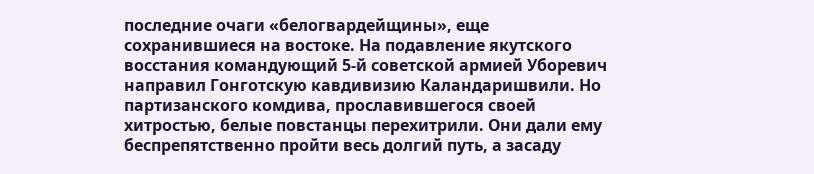последние очаги «белогвардейщины», еще сохранившиеся на востоке. На подавление якутского восстания командующий 5-й советской армией Уборевич направил Гонготскую кавдивизию Каландаришвили. Но партизанского комдива, прославившегося своей хитростью, белые повстанцы перехитрили. Они дали ему беспрепятственно пройти весь долгий путь, а засаду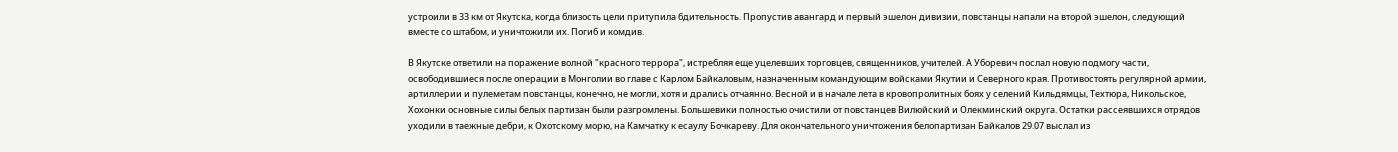устроили в 33 км от Якутска, когда близость цели притупила бдительность. Пропустив авангард и первый эшелон дивизии, повстанцы напали на второй эшелон, следующий вместе со штабом, и уничтожили их. Погиб и комдив.

В Якутске ответили на поражение волной "красного террора", истребляя еще уцелевших торговцев, священников, учителей. А Уборевич послал новую подмогу части, освободившиеся после операции в Монголии во главе с Карлом Байкаловым, назначенным командующим войсками Якутии и Северного края. Противостоять регулярной армии, артиллерии и пулеметам повстанцы, конечно, не могли, хотя и дрались отчаянно. Весной и в начале лета в кровопролитных боях у селений Кильдямцы, Техтюра, Никольское, Хохонки основные силы белых партизан были разгромлены. Большевики полностью очистили от повстанцев Вилюйский и Олекминский округа. Остатки рассеявшихся отрядов уходили в таежные дебри, к Охотскому морю, на Камчатку к есаулу Бочкареву. Для окончательного уничтожения белопартизан Байкалов 29.07 выслал из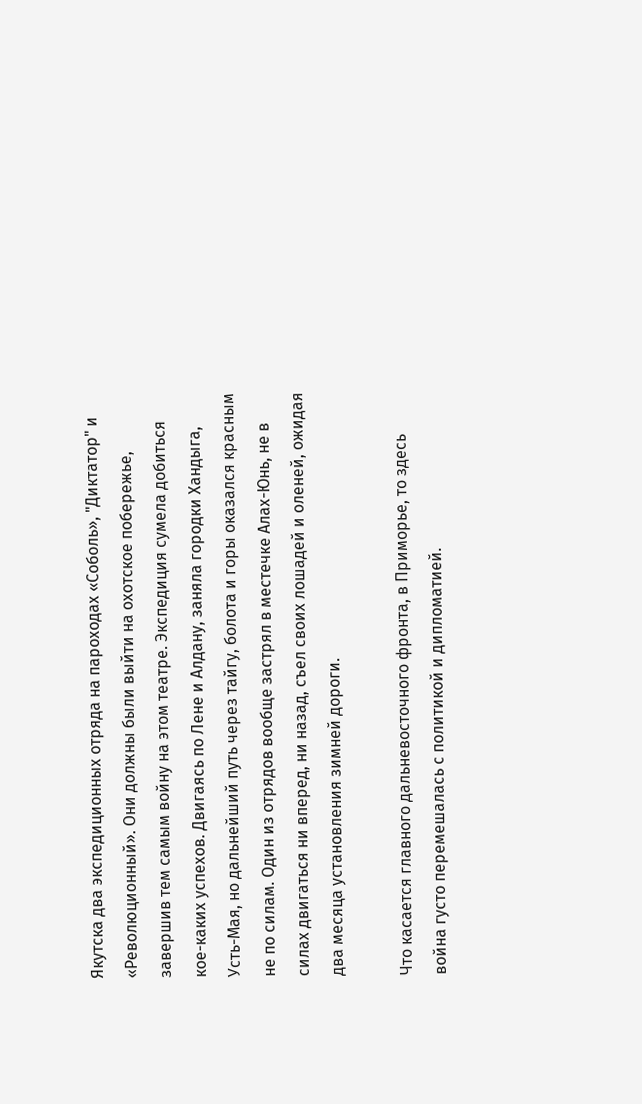Якутска два экспедиционных отряда на пароходах «Соболь», "Диктатор" и «Революционный». Они должны были выйти на охотское побережье, завершив тем самым войну на этом театре. Экспедиция сумела добиться кое-каких успехов. Двигаясь по Лене и Алдану, заняла городки Хандыга, Усть-Мая, но дальнейший путь через тайгу, болота и горы оказался красным не по силам. Один из отрядов вообще застрял в местечке Алах-Юнь, не в силах двигаться ни вперед, ни назад, съел своих лошадей и оленей, ожидая два месяца установления зимней дороги.

Что касается главного дальневосточного фронта, в Приморье, то здесь война густо перемешалась с политикой и дипломатией.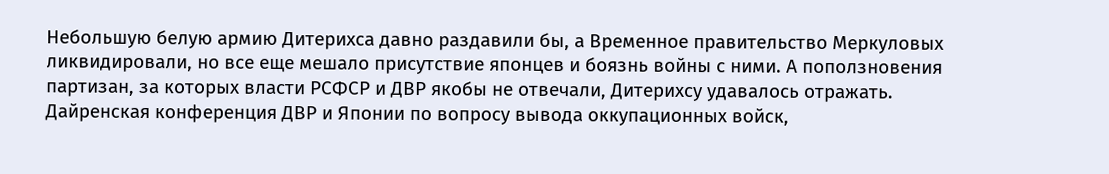Небольшую белую армию Дитерихса давно раздавили бы, а Временное правительство Меркуловых ликвидировали, но все еще мешало присутствие японцев и боязнь войны с ними. А поползновения партизан, за которых власти РСФСР и ДВР якобы не отвечали, Дитерихсу удавалось отражать. Дайренская конференция ДВР и Японии по вопросу вывода оккупационных войск,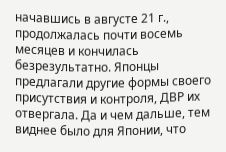начавшись в августе 21 г., продолжалась почти восемь месяцев и кончилась безрезультатно. Японцы предлагали другие формы своего присутствия и контроля, ДВР их отвергала. Да и чем дальше, тем виднее было для Японии, что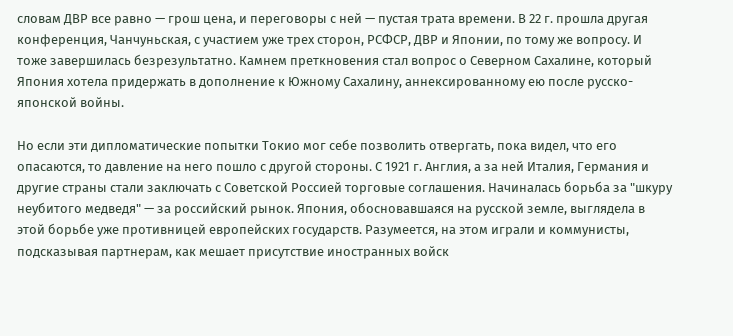словам ДВР все равно — грош цена, и переговоры с ней — пустая трата времени. В 22 г. прошла другая конференция, Чанчуньская, с участием уже трех сторон, РСФСР, ДВР и Японии, по тому же вопросу. И тоже завершилась безрезультатно. Камнем преткновения стал вопрос о Северном Сахалине, который Япония хотела придержать в дополнение к Южному Сахалину, аннексированному ею после русско-японской войны.

Но если эти дипломатические попытки Токио мог себе позволить отвергать, пока видел, что его опасаются, то давление на него пошло с другой стороны. С 1921 г. Англия, а за ней Италия, Германия и другие страны стали заключать с Советской Россией торговые соглашения. Начиналась борьба за "шкуру неубитого медведя" — за российский рынок. Япония, обосновавшаяся на русской земле, выглядела в этой борьбе уже противницей европейских государств. Разумеется, на этом играли и коммунисты, подсказывая партнерам, как мешает присутствие иностранных войск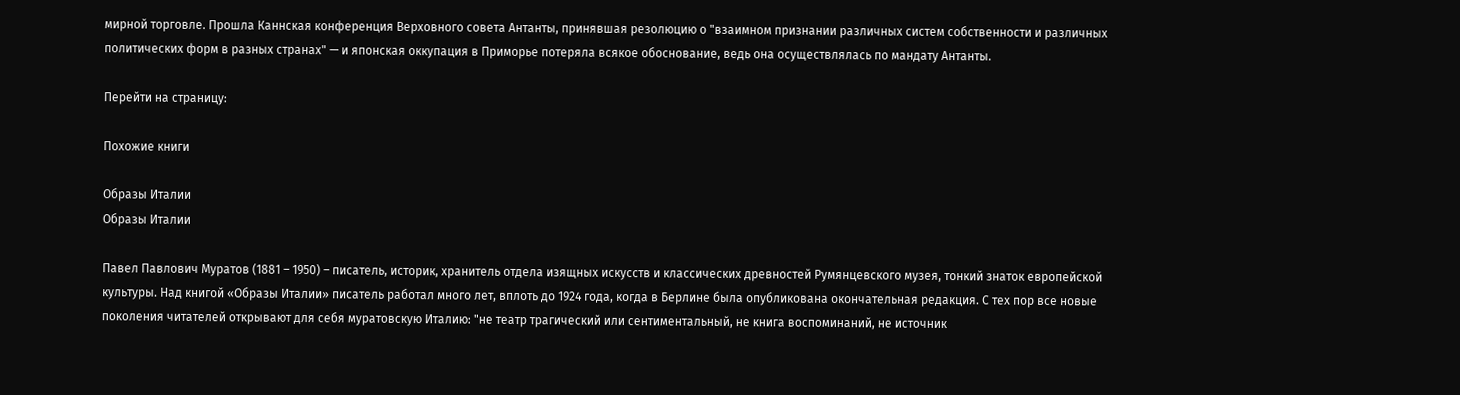мирной торговле. Прошла Каннская конференция Верховного совета Антанты, принявшая резолюцию о "взаимном признании различных систем собственности и различных политических форм в разных странах" — и японская оккупация в Приморье потеряла всякое обоснование, ведь она осуществлялась по мандату Антанты.

Перейти на страницу:

Похожие книги

Образы Италии
Образы Италии

Павел Павлович Муратов (1881 – 1950) – писатель, историк, хранитель отдела изящных искусств и классических древностей Румянцевского музея, тонкий знаток европейской культуры. Над книгой «Образы Италии» писатель работал много лет, вплоть до 1924 года, когда в Берлине была опубликована окончательная редакция. С тех пор все новые поколения читателей открывают для себя муратовскую Италию: "не театр трагический или сентиментальный, не книга воспоминаний, не источник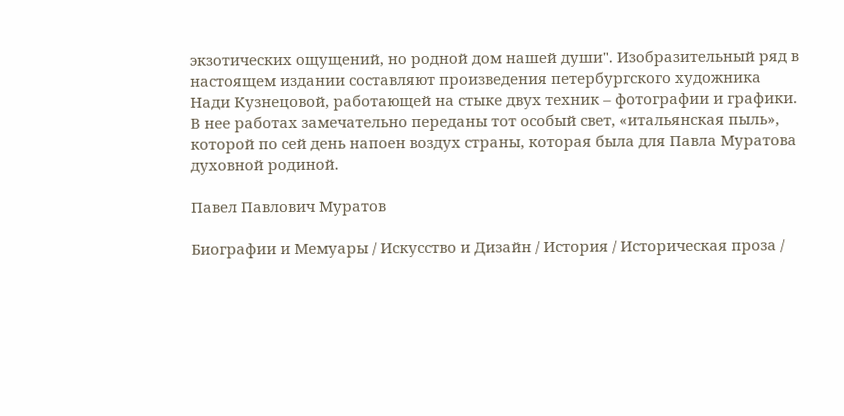экзотических ощущений, но родной дом нашей души". Изобразительный ряд в настоящем издании составляют произведения петербургского художника Нади Кузнецовой, работающей на стыке двух техник – фотографии и графики. В нее работах замечательно переданы тот особый свет, «итальянская пыль», которой по сей день напоен воздух страны, которая была для Павла Муратова духовной родиной.

Павел Павлович Муратов

Биографии и Мемуары / Искусство и Дизайн / История / Историческая проза /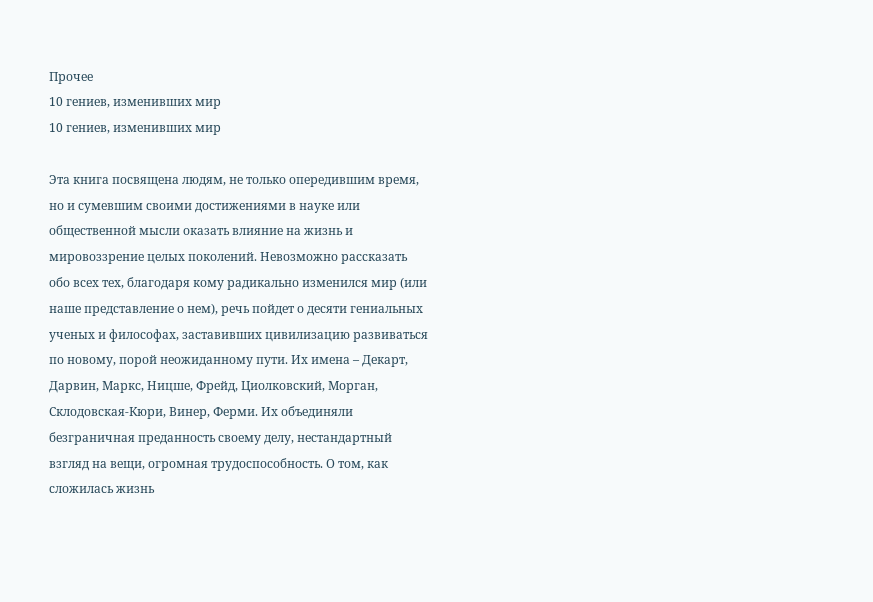Прочее
10 гениев, изменивших мир
10 гениев, изменивших мир

Эта книга посвящена людям, не только опередившим время, но и сумевшим своими достижениями в науке или общественной мысли оказать влияние на жизнь и мировоззрение целых поколений. Невозможно рассказать обо всех тех, благодаря кому радикально изменился мир (или наше представление о нем), речь пойдет о десяти гениальных ученых и философах, заставивших цивилизацию развиваться по новому, порой неожиданному пути. Их имена – Декарт, Дарвин, Маркс, Ницше, Фрейд, Циолковский, Морган, Склодовская-Кюри, Винер, Ферми. Их объединяли безграничная преданность своему делу, нестандартный взгляд на вещи, огромная трудоспособность. О том, как сложилась жизнь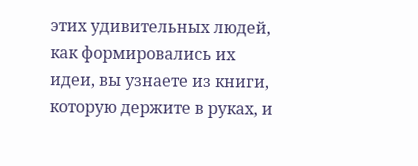этих удивительных людей, как формировались их идеи, вы узнаете из книги, которую держите в руках, и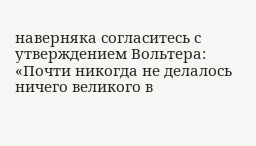наверняка согласитесь с утверждением Вольтера: «Почти никогда не делалось ничего великого в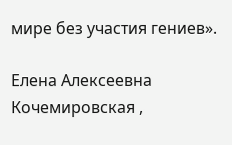мире без участия гениев».

Елена Алексеевна Кочемировская ,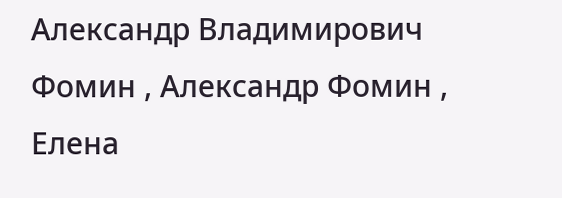Александр Владимирович Фомин , Александр Фомин , Елена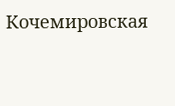Кочемировская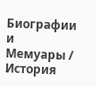Биографии и Мемуары / История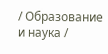/ Образование и наука /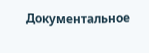Документальное